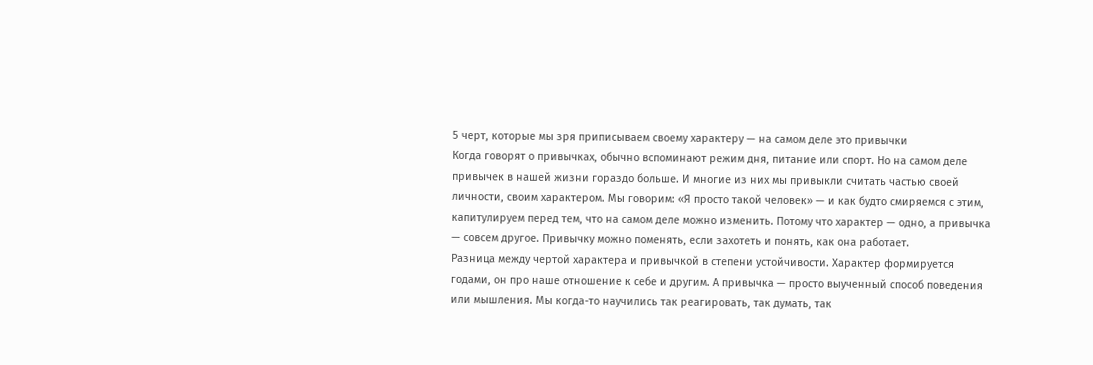5 черт, которые мы зря приписываем своему характеру — на самом деле это привычки
Когда говорят о привычках, обычно вспоминают режим дня, питание или спорт. Но на самом деле привычек в нашей жизни гораздо больше. И многие из них мы привыкли считать частью своей личности, своим характером. Мы говорим: «Я просто такой человек» — и как будто смиряемся с этим, капитулируем перед тем, что на самом деле можно изменить. Потому что характер — одно, а привычка — совсем другое. Привычку можно поменять, если захотеть и понять, как она работает.
Разница между чертой характера и привычкой в степени устойчивости. Характер формируется годами, он про наше отношение к себе и другим. А привычка — просто выученный способ поведения или мышления. Мы когда-то научились так реагировать, так думать, так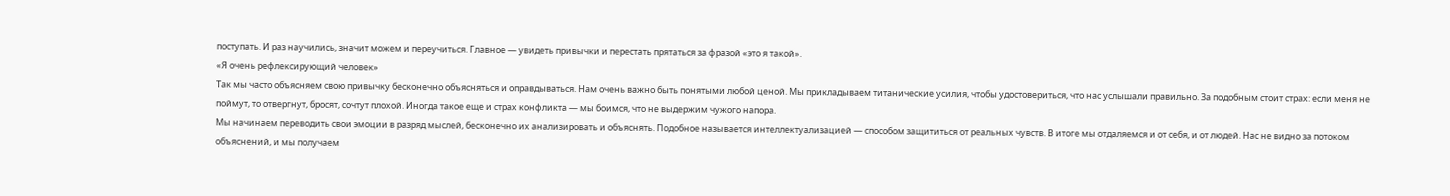поступать. И раз научились, значит можем и переучиться. Главное — увидеть привычки и перестать прятаться за фразой «это я такой».
«Я очень рефлексирующий человек»
Так мы часто объясняем свою привычку бесконечно объясняться и оправдываться. Нам очень важно быть понятыми любой ценой. Мы прикладываем титанические усилия, чтобы удостовериться, что нас услышали правильно. За подобным стоит страх: если меня не поймут, то отвергнут, бросят, сочтут плохой. Иногда такое еще и страх конфликта — мы боимся, что не выдержим чужого напора.
Мы начинаем переводить свои эмоции в разряд мыслей, бесконечно их анализировать и объяснять. Подобное называется интеллектуализацией — способом защититься от реальных чувств. В итоге мы отдаляемся и от себя, и от людей. Нас не видно за потоком объяснений, и мы получаем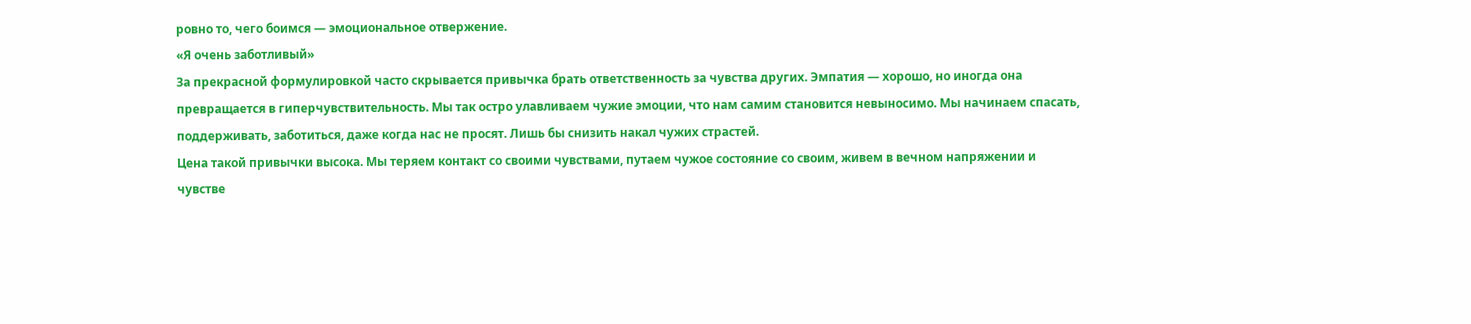ровно то, чего боимся — эмоциональное отвержение.
«Я очень заботливый»
За прекрасной формулировкой часто скрывается привычка брать ответственность за чувства других. Эмпатия — хорошо, но иногда она превращается в гиперчувствительность. Мы так остро улавливаем чужие эмоции, что нам самим становится невыносимо. Мы начинаем спасать, поддерживать, заботиться, даже когда нас не просят. Лишь бы снизить накал чужих страстей.
Цена такой привычки высока. Мы теряем контакт со своими чувствами, путаем чужое состояние со своим, живем в вечном напряжении и чувстве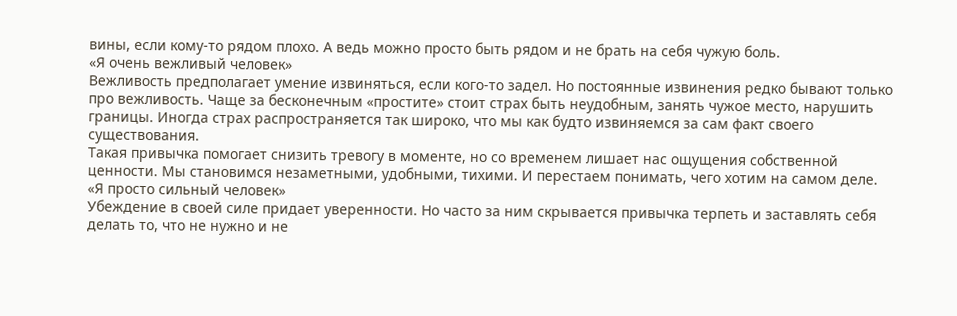вины, если кому-то рядом плохо. А ведь можно просто быть рядом и не брать на себя чужую боль.
«Я очень вежливый человек»
Вежливость предполагает умение извиняться, если кого-то задел. Но постоянные извинения редко бывают только про вежливость. Чаще за бесконечным «простите» стоит страх быть неудобным, занять чужое место, нарушить границы. Иногда страх распространяется так широко, что мы как будто извиняемся за сам факт своего существования.
Такая привычка помогает снизить тревогу в моменте, но со временем лишает нас ощущения собственной ценности. Мы становимся незаметными, удобными, тихими. И перестаем понимать, чего хотим на самом деле.
«Я просто сильный человек»
Убеждение в своей силе придает уверенности. Но часто за ним скрывается привычка терпеть и заставлять себя делать то, что не нужно и не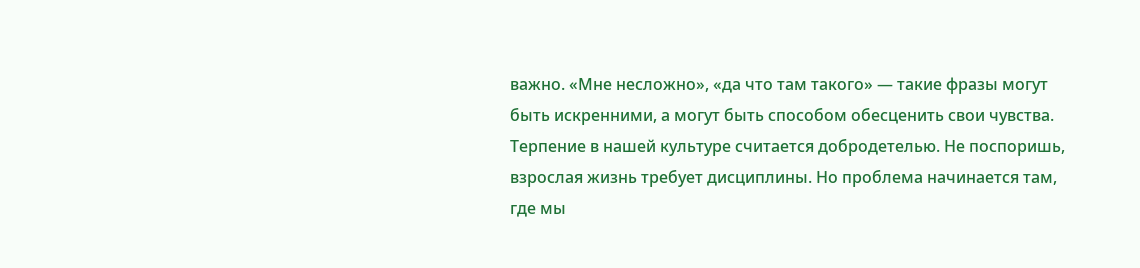важно. «Мне несложно», «да что там такого» — такие фразы могут быть искренними, а могут быть способом обесценить свои чувства.
Терпение в нашей культуре считается добродетелью. Не поспоришь, взрослая жизнь требует дисциплины. Но проблема начинается там, где мы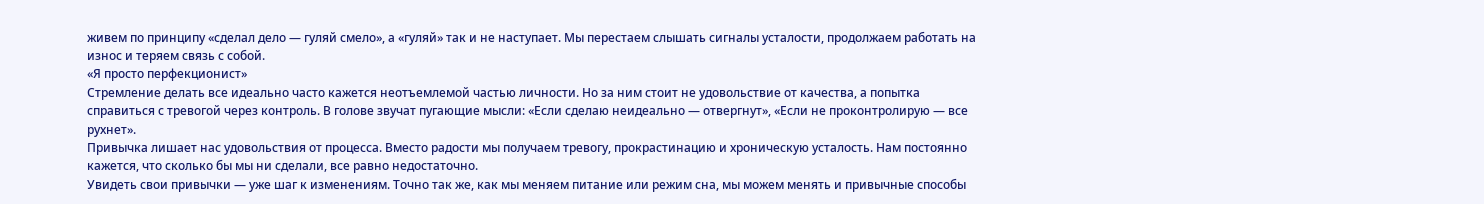живем по принципу «сделал дело — гуляй смело», а «гуляй» так и не наступает. Мы перестаем слышать сигналы усталости, продолжаем работать на износ и теряем связь с собой.
«Я просто перфекционист»
Стремление делать все идеально часто кажется неотъемлемой частью личности. Но за ним стоит не удовольствие от качества, а попытка справиться с тревогой через контроль. В голове звучат пугающие мысли: «Если сделаю неидеально — отвергнут», «Если не проконтролирую — все рухнет».
Привычка лишает нас удовольствия от процесса. Вместо радости мы получаем тревогу, прокрастинацию и хроническую усталость. Нам постоянно кажется, что сколько бы мы ни сделали, все равно недостаточно.
Увидеть свои привычки — уже шаг к изменениям. Точно так же, как мы меняем питание или режим сна, мы можем менять и привычные способы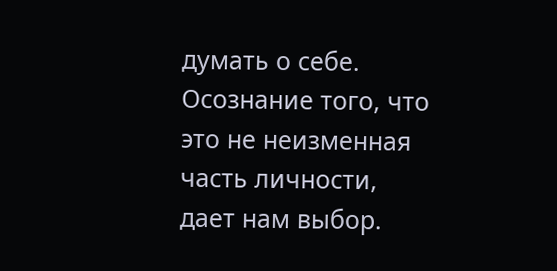думать о себе. Осознание того, что это не неизменная часть личности, дает нам выбор.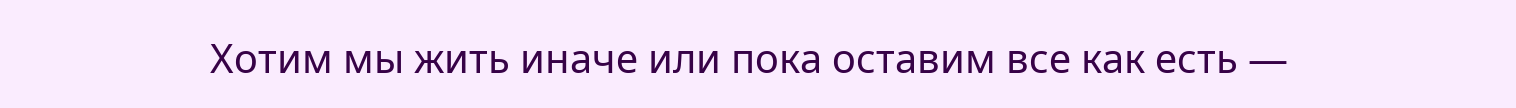Хотим мы жить иначе или пока оставим все как есть —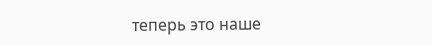теперь это наше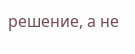решение, а не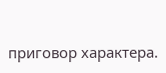приговор характера.